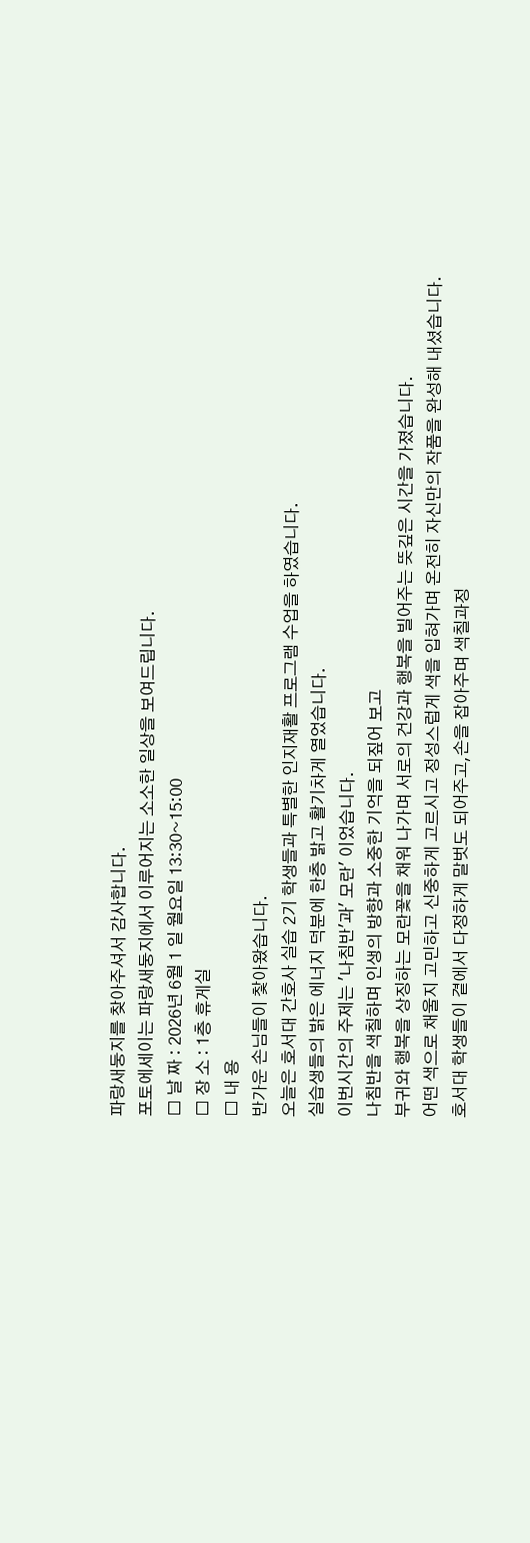파랑새둥지를 찾아주셔서 감사합니다.
포토에세이는 파랑새둥지에서 이루어지는 소소한 일상을 보여드립니다.
□ 날 짜 : 2026년 6월 1 일 월요일 13:30~15:00
□ 장 소 : 1층 휴게실
□ 내 용
반가운 손님들이 찿아왔습니다.
오늘은 호서대 간호사 실습 2기 학생들과 특별한 인지재활 프로그램 수업을 하였습니다.
실습생들의 밝은 에너지 덕분에 한층 밝고 활기차게 열었습니다.
이번시간의 주제는 '나침반'과' 모란' 이었습니다.
나침반을 색칠하며 인생의 방향과 소중한 기억을 되짚어 보고
부귀와 행복을 상징하는 모란꽃을 채워 나가며 서로의 건강과 행복을 빌어주는 뜻깊은 시간을 가졌습니다.
어떤 색으로 채울지 고민하고 신중하게 고르시고 정성스럽게 색을 입혀가며 온전히 자신만의 작품을 완성해 내셨습니다.
호서대 학생들이 곁에서 다정하게 말벗도 되어주고,손을 잡아주며 색칠과정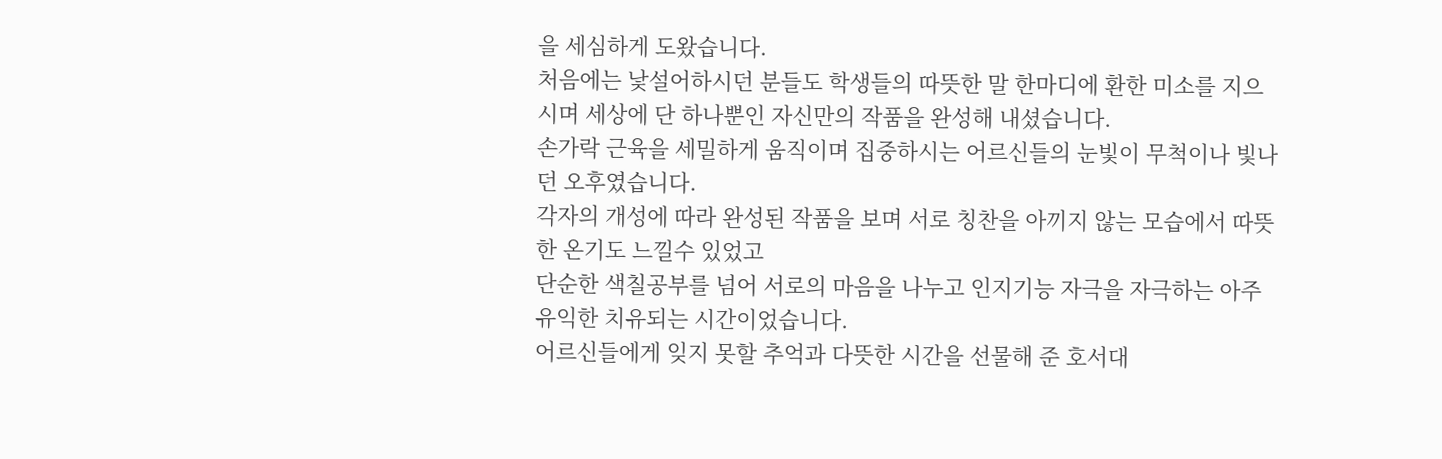을 세심하게 도왔습니다.
처음에는 낯설어하시던 분들도 학생들의 따뜻한 말 한마디에 환한 미소를 지으시며 세상에 단 하나뿐인 자신만의 작품을 완성해 내셨습니다.
손가락 근육을 세밀하게 움직이며 집중하시는 어르신들의 눈빛이 무척이나 빛나던 오후였습니다.
각자의 개성에 따라 완성된 작품을 보며 서로 칭찬을 아끼지 않는 모습에서 따뜻한 온기도 느낄수 있었고
단순한 색칠공부를 넘어 서로의 마음을 나누고 인지기능 자극을 자극하는 아주 유익한 치유되는 시간이었습니다.
어르신들에게 잊지 못할 추억과 다뜻한 시간을 선물해 준 호서대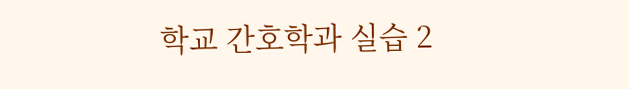학교 간호학과 실습 2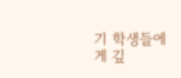기 학생들에게 깊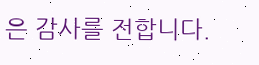은 감사를 전합니다.